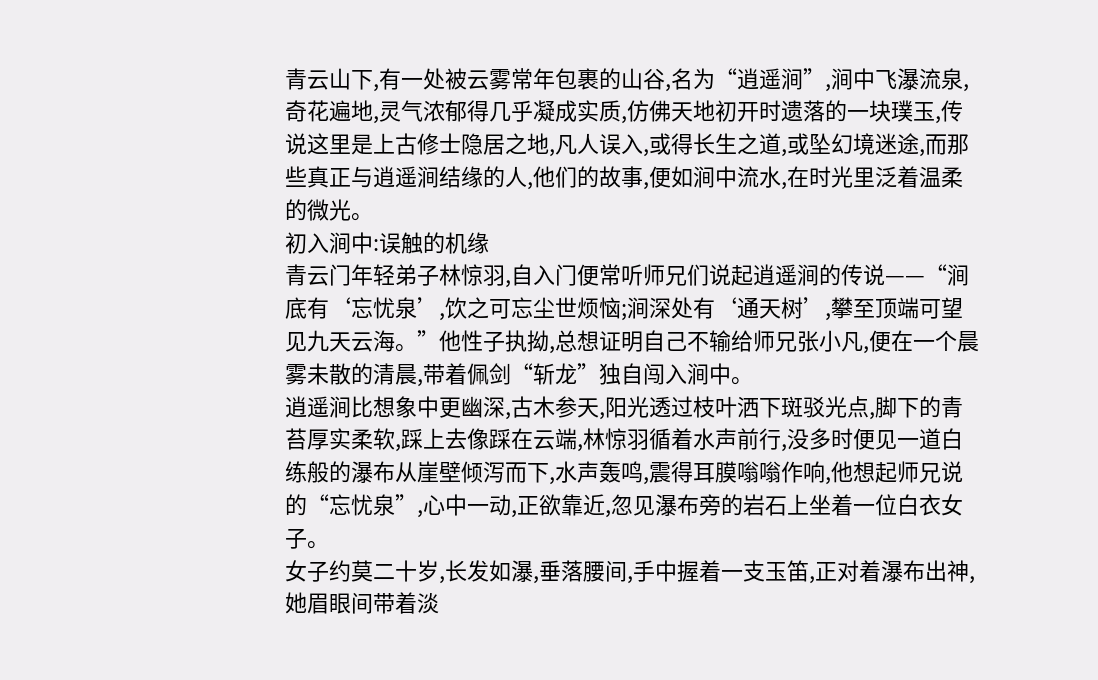青云山下,有一处被云雾常年包裹的山谷,名为“逍遥涧”,涧中飞瀑流泉,奇花遍地,灵气浓郁得几乎凝成实质,仿佛天地初开时遗落的一块璞玉,传说这里是上古修士隐居之地,凡人误入,或得长生之道,或坠幻境迷途,而那些真正与逍遥涧结缘的人,他们的故事,便如涧中流水,在时光里泛着温柔的微光。
初入涧中:误触的机缘
青云门年轻弟子林惊羽,自入门便常听师兄们说起逍遥涧的传说——“涧底有‘忘忧泉’,饮之可忘尘世烦恼;涧深处有‘通天树’,攀至顶端可望见九天云海。”他性子执拗,总想证明自己不输给师兄张小凡,便在一个晨雾未散的清晨,带着佩剑“斩龙”独自闯入涧中。
逍遥涧比想象中更幽深,古木参天,阳光透过枝叶洒下斑驳光点,脚下的青苔厚实柔软,踩上去像踩在云端,林惊羽循着水声前行,没多时便见一道白练般的瀑布从崖壁倾泻而下,水声轰鸣,震得耳膜嗡嗡作响,他想起师兄说的“忘忧泉”,心中一动,正欲靠近,忽见瀑布旁的岩石上坐着一位白衣女子。
女子约莫二十岁,长发如瀑,垂落腰间,手中握着一支玉笛,正对着瀑布出神,她眉眼间带着淡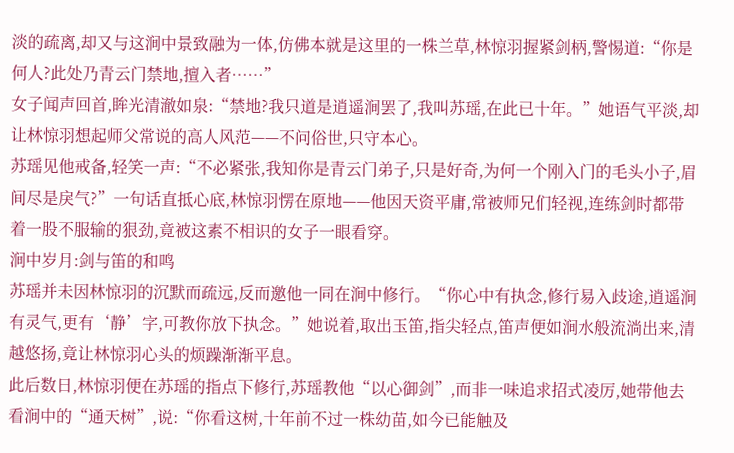淡的疏离,却又与这涧中景致融为一体,仿佛本就是这里的一株兰草,林惊羽握紧剑柄,警惕道:“你是何人?此处乃青云门禁地,擅入者……”
女子闻声回首,眸光清澈如泉:“禁地?我只道是逍遥涧罢了,我叫苏瑶,在此已十年。”她语气平淡,却让林惊羽想起师父常说的高人风范——不问俗世,只守本心。
苏瑶见他戒备,轻笑一声:“不必紧张,我知你是青云门弟子,只是好奇,为何一个刚入门的毛头小子,眉间尽是戾气?”一句话直抵心底,林惊羽愣在原地——他因天资平庸,常被师兄们轻视,连练剑时都带着一股不服输的狠劲,竟被这素不相识的女子一眼看穿。
涧中岁月:剑与笛的和鸣
苏瑶并未因林惊羽的沉默而疏远,反而邀他一同在涧中修行。“你心中有执念,修行易入歧途,逍遥涧有灵气,更有‘静’字,可教你放下执念。”她说着,取出玉笛,指尖轻点,笛声便如涧水般流淌出来,清越悠扬,竟让林惊羽心头的烦躁渐渐平息。
此后数日,林惊羽便在苏瑶的指点下修行,苏瑶教他“以心御剑”,而非一味追求招式凌厉,她带他去看涧中的“通天树”,说:“你看这树,十年前不过一株幼苗,如今已能触及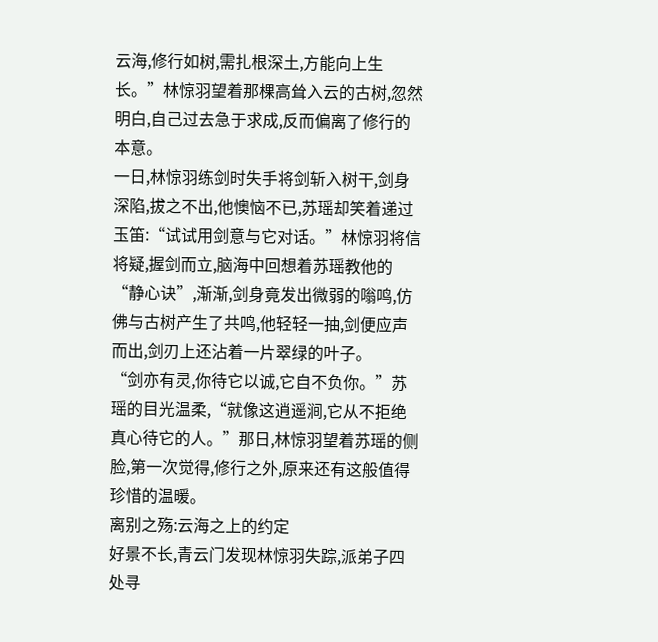云海,修行如树,需扎根深土,方能向上生长。”林惊羽望着那棵高耸入云的古树,忽然明白,自己过去急于求成,反而偏离了修行的本意。
一日,林惊羽练剑时失手将剑斩入树干,剑身深陷,拔之不出,他懊恼不已,苏瑶却笑着递过玉笛:“试试用剑意与它对话。”林惊羽将信将疑,握剑而立,脑海中回想着苏瑶教他的“静心诀”,渐渐,剑身竟发出微弱的嗡鸣,仿佛与古树产生了共鸣,他轻轻一抽,剑便应声而出,剑刃上还沾着一片翠绿的叶子。
“剑亦有灵,你待它以诚,它自不负你。”苏瑶的目光温柔,“就像这逍遥涧,它从不拒绝真心待它的人。”那日,林惊羽望着苏瑶的侧脸,第一次觉得,修行之外,原来还有这般值得珍惜的温暖。
离别之殇:云海之上的约定
好景不长,青云门发现林惊羽失踪,派弟子四处寻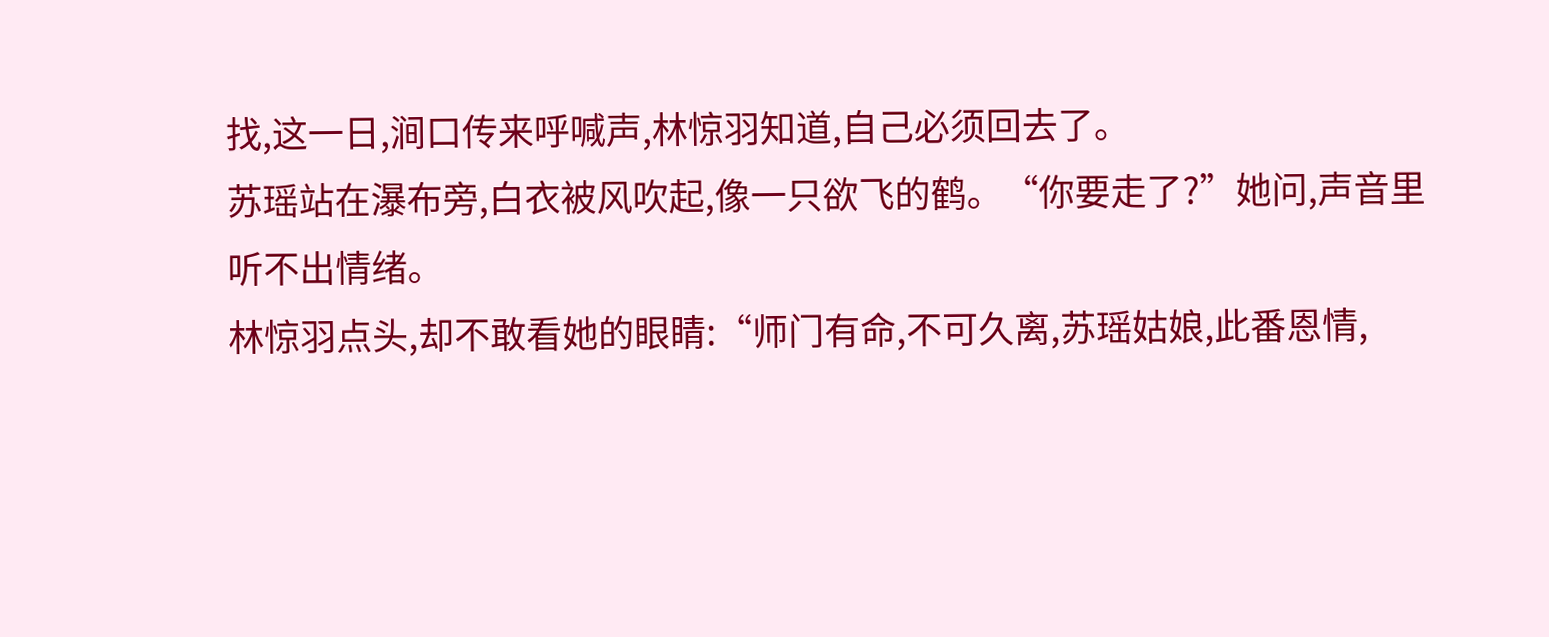找,这一日,涧口传来呼喊声,林惊羽知道,自己必须回去了。
苏瑶站在瀑布旁,白衣被风吹起,像一只欲飞的鹤。“你要走了?”她问,声音里听不出情绪。
林惊羽点头,却不敢看她的眼睛:“师门有命,不可久离,苏瑶姑娘,此番恩情,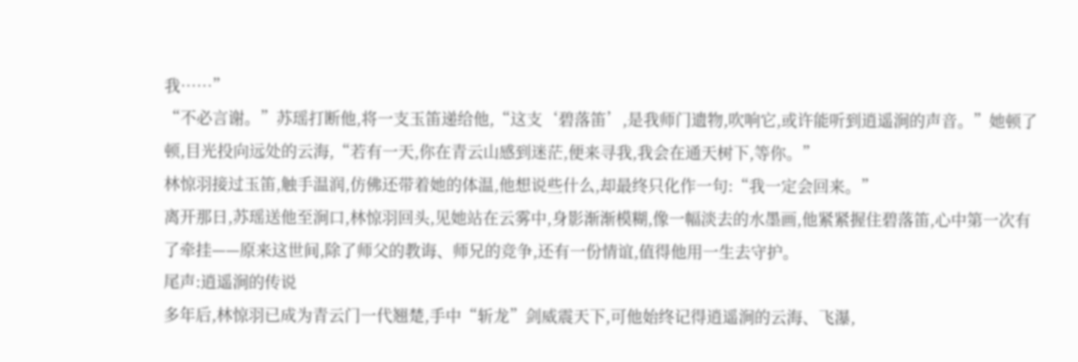我……”
“不必言谢。”苏瑶打断他,将一支玉笛递给他,“这支‘碧落笛’,是我师门遗物,吹响它,或许能听到逍遥涧的声音。”她顿了顿,目光投向远处的云海,“若有一天,你在青云山感到迷茫,便来寻我,我会在通天树下,等你。”
林惊羽接过玉笛,触手温润,仿佛还带着她的体温,他想说些什么,却最终只化作一句:“我一定会回来。”
离开那日,苏瑶送他至涧口,林惊羽回头,见她站在云雾中,身影渐渐模糊,像一幅淡去的水墨画,他紧紧握住碧落笛,心中第一次有了牵挂——原来这世间,除了师父的教诲、师兄的竞争,还有一份情谊,值得他用一生去守护。
尾声:逍遥涧的传说
多年后,林惊羽已成为青云门一代翘楚,手中“斩龙”剑威震天下,可他始终记得逍遥涧的云海、飞瀑,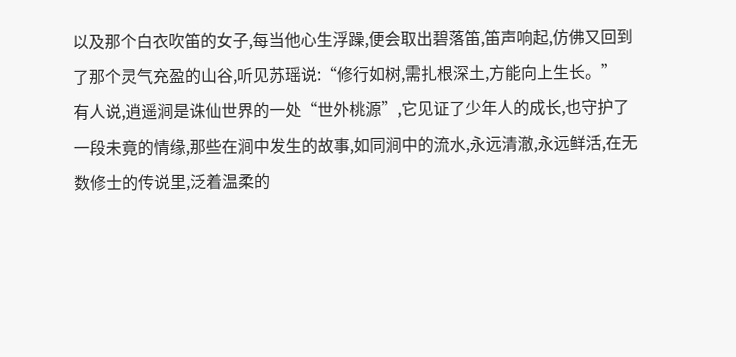以及那个白衣吹笛的女子,每当他心生浮躁,便会取出碧落笛,笛声响起,仿佛又回到了那个灵气充盈的山谷,听见苏瑶说:“修行如树,需扎根深土,方能向上生长。”
有人说,逍遥涧是诛仙世界的一处“世外桃源”,它见证了少年人的成长,也守护了一段未竟的情缘,那些在涧中发生的故事,如同涧中的流水,永远清澈,永远鲜活,在无数修士的传说里,泛着温柔的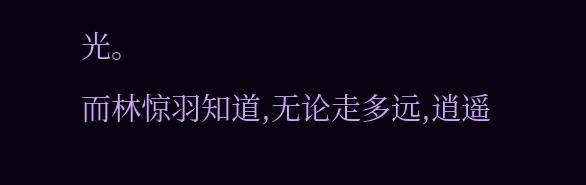光。
而林惊羽知道,无论走多远,逍遥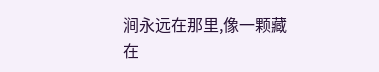涧永远在那里,像一颗藏在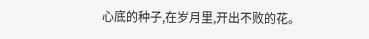心底的种子,在岁月里,开出不败的花。